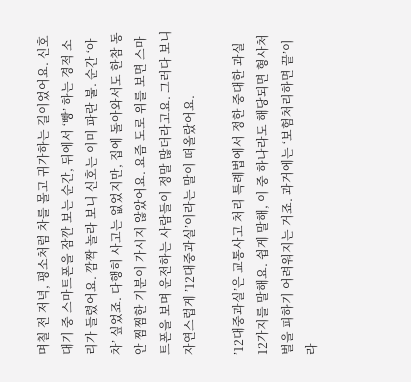며칠 전 저녁, 평소처럼 차를 몰고 귀가하는 길이었어요. 신호 대기 중 스마트폰을 잠깐 보는 순간, 뒤에서 ‘빵’ 하는 경적 소리가 들렸어요. 깜짝 놀라 보니 신호는 이미 파란 불. 순간 ‘아차’ 싶었죠. 다행히 사고는 없었지만, 집에 돌아와서도 한참 동안 찜찜한 기분이 가시지 않았어요. 요즘 도로 위를 보면 스마트폰을 보며 운전하는 사람들이 정말 많더라고요. 그러다 보니 자연스럽게 ’12대중과실’이라는 말이 떠올랐어요.

’12대중과실’은 교통사고 처리 특례법에서 정한 중대한 과실 12가지를 말해요. 쉽게 말해, 이 중 하나라도 해당되면 형사처벌을 피하기 어려워지는 거죠. 과거에는 ‘보험처리하면 끝’이라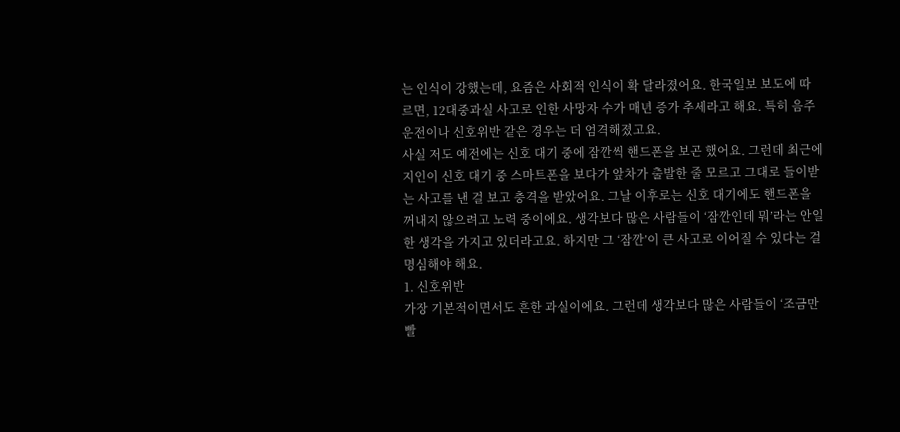는 인식이 강했는데, 요즘은 사회적 인식이 확 달라졌어요. 한국일보 보도에 따르면, 12대중과실 사고로 인한 사망자 수가 매년 증가 추세라고 해요. 특히 음주운전이나 신호위반 같은 경우는 더 엄격해졌고요.
사실 저도 예전에는 신호 대기 중에 잠깐씩 핸드폰을 보곤 했어요. 그런데 최근에 지인이 신호 대기 중 스마트폰을 보다가 앞차가 출발한 줄 모르고 그대로 들이받는 사고를 낸 걸 보고 충격을 받았어요. 그날 이후로는 신호 대기에도 핸드폰을 꺼내지 않으려고 노력 중이에요. 생각보다 많은 사람들이 ‘잠깐인데 뭐’라는 안일한 생각을 가지고 있더라고요. 하지만 그 ‘잠깐’이 큰 사고로 이어질 수 있다는 걸 명심해야 해요.
1. 신호위반
가장 기본적이면서도 흔한 과실이에요. 그런데 생각보다 많은 사람들이 ‘조금만 빨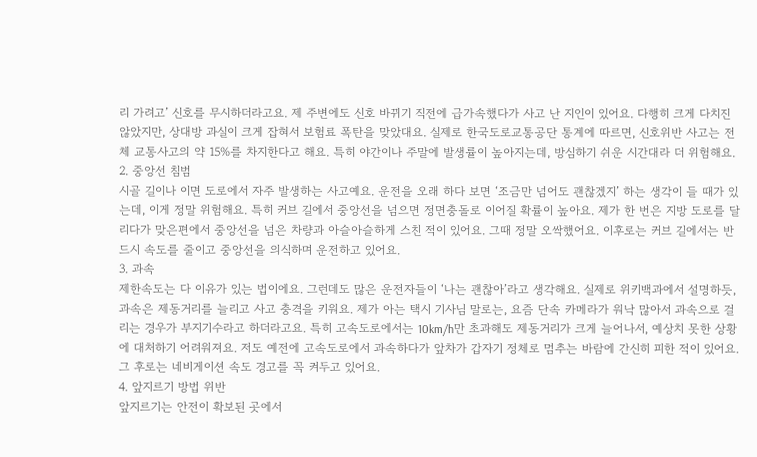리 가려고’ 신호를 무시하더라고요. 제 주변에도 신호 바뀌기 직전에 급가속했다가 사고 난 지인이 있어요. 다행히 크게 다치진 않았지만, 상대방 과실이 크게 잡혀서 보험료 폭탄을 맞았대요. 실제로 한국도로교통공단 통계에 따르면, 신호위반 사고는 전체 교통사고의 약 15%를 차지한다고 해요. 특히 야간이나 주말에 발생률이 높아지는데, 방심하기 쉬운 시간대라 더 위험해요.
2. 중앙선 침범
시골 길이나 이면 도로에서 자주 발생하는 사고예요. 운전을 오래 하다 보면 ‘조금만 넘어도 괜찮겠지’ 하는 생각이 들 때가 있는데, 이게 정말 위험해요. 특히 커브 길에서 중앙선을 넘으면 정면충돌로 이어질 확률이 높아요. 제가 한 번은 지방 도로를 달리다가 맞은편에서 중앙선을 넘은 차량과 아슬아슬하게 스친 적이 있어요. 그때 정말 오싹했어요. 이후로는 커브 길에서는 반드시 속도를 줄이고 중앙선을 의식하며 운전하고 있어요.
3. 과속
제한속도는 다 이유가 있는 법이에요. 그런데도 많은 운전자들이 ‘나는 괜찮아’라고 생각해요. 실제로 위키백과에서 설명하듯, 과속은 제동거리를 늘리고 사고 충격을 키워요. 제가 아는 택시 기사님 말로는, 요즘 단속 카메라가 워낙 많아서 과속으로 걸리는 경우가 부지기수라고 하더라고요. 특히 고속도로에서는 10km/h만 초과해도 제동거리가 크게 늘어나서, 예상치 못한 상황에 대처하기 어려워져요. 저도 예전에 고속도로에서 과속하다가 앞차가 갑자기 정체로 멈추는 바람에 간신히 피한 적이 있어요. 그 후로는 네비게이션 속도 경고를 꼭 켜두고 있어요.
4. 앞지르기 방법 위반
앞지르기는 안전이 확보된 곳에서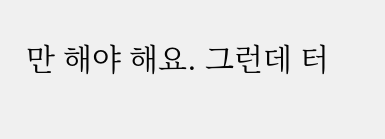만 해야 해요. 그런데 터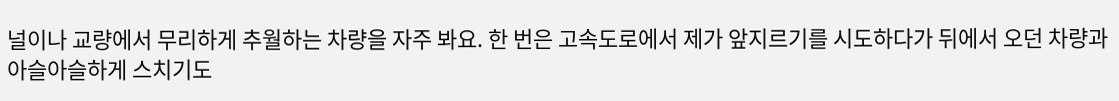널이나 교량에서 무리하게 추월하는 차량을 자주 봐요. 한 번은 고속도로에서 제가 앞지르기를 시도하다가 뒤에서 오던 차량과 아슬아슬하게 스치기도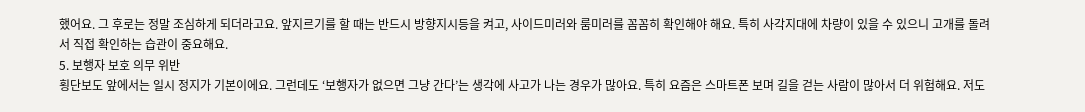했어요. 그 후로는 정말 조심하게 되더라고요. 앞지르기를 할 때는 반드시 방향지시등을 켜고, 사이드미러와 룸미러를 꼼꼼히 확인해야 해요. 특히 사각지대에 차량이 있을 수 있으니 고개를 돌려서 직접 확인하는 습관이 중요해요.
5. 보행자 보호 의무 위반
횡단보도 앞에서는 일시 정지가 기본이에요. 그런데도 ‘보행자가 없으면 그냥 간다’는 생각에 사고가 나는 경우가 많아요. 특히 요즘은 스마트폰 보며 길을 걷는 사람이 많아서 더 위험해요. 저도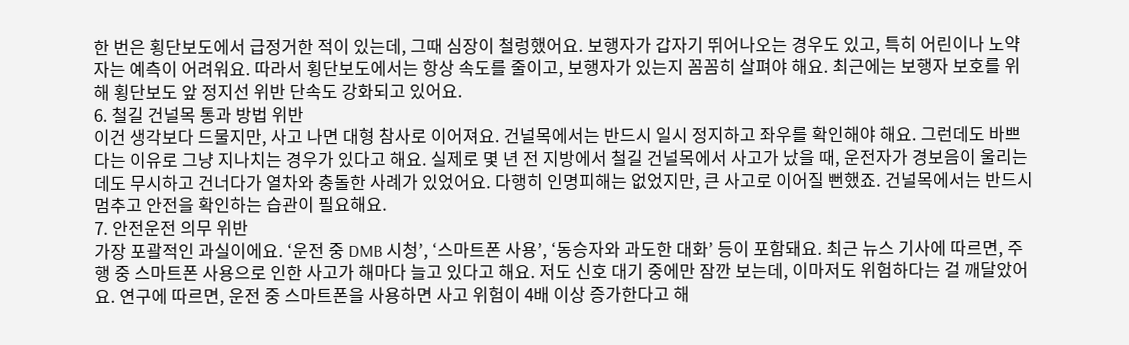한 번은 횡단보도에서 급정거한 적이 있는데, 그때 심장이 철렁했어요. 보행자가 갑자기 뛰어나오는 경우도 있고, 특히 어린이나 노약자는 예측이 어려워요. 따라서 횡단보도에서는 항상 속도를 줄이고, 보행자가 있는지 꼼꼼히 살펴야 해요. 최근에는 보행자 보호를 위해 횡단보도 앞 정지선 위반 단속도 강화되고 있어요.
6. 철길 건널목 통과 방법 위반
이건 생각보다 드물지만, 사고 나면 대형 참사로 이어져요. 건널목에서는 반드시 일시 정지하고 좌우를 확인해야 해요. 그런데도 바쁘다는 이유로 그냥 지나치는 경우가 있다고 해요. 실제로 몇 년 전 지방에서 철길 건널목에서 사고가 났을 때, 운전자가 경보음이 울리는 데도 무시하고 건너다가 열차와 충돌한 사례가 있었어요. 다행히 인명피해는 없었지만, 큰 사고로 이어질 뻔했죠. 건널목에서는 반드시 멈추고 안전을 확인하는 습관이 필요해요.
7. 안전운전 의무 위반
가장 포괄적인 과실이에요. ‘운전 중 DMB 시청’, ‘스마트폰 사용’, ‘동승자와 과도한 대화’ 등이 포함돼요. 최근 뉴스 기사에 따르면, 주행 중 스마트폰 사용으로 인한 사고가 해마다 늘고 있다고 해요. 저도 신호 대기 중에만 잠깐 보는데, 이마저도 위험하다는 걸 깨달았어요. 연구에 따르면, 운전 중 스마트폰을 사용하면 사고 위험이 4배 이상 증가한다고 해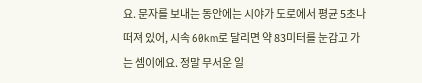요. 문자를 보내는 동안에는 시야가 도로에서 평균 5초나 떠져 있어, 시속 60km로 달리면 약 83미터를 눈감고 가는 셈이에요. 정말 무서운 일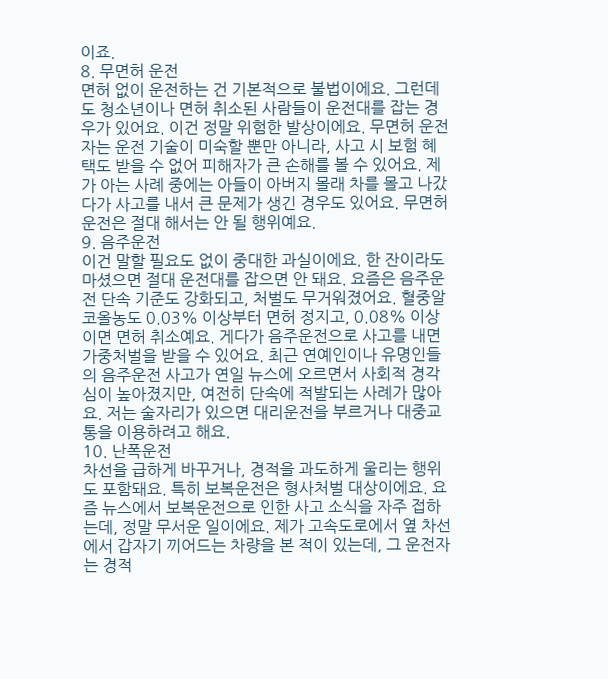이죠.
8. 무면허 운전
면허 없이 운전하는 건 기본적으로 불법이에요. 그런데도 청소년이나 면허 취소된 사람들이 운전대를 잡는 경우가 있어요. 이건 정말 위험한 발상이에요. 무면허 운전자는 운전 기술이 미숙할 뿐만 아니라, 사고 시 보험 혜택도 받을 수 없어 피해자가 큰 손해를 볼 수 있어요. 제가 아는 사례 중에는 아들이 아버지 몰래 차를 몰고 나갔다가 사고를 내서 큰 문제가 생긴 경우도 있어요. 무면허 운전은 절대 해서는 안 될 행위예요.
9. 음주운전
이건 말할 필요도 없이 중대한 과실이에요. 한 잔이라도 마셨으면 절대 운전대를 잡으면 안 돼요. 요즘은 음주운전 단속 기준도 강화되고, 처벌도 무거워졌어요. 혈중알코올농도 0.03% 이상부터 면허 정지고, 0.08% 이상이면 면허 취소예요. 게다가 음주운전으로 사고를 내면 가중처벌을 받을 수 있어요. 최근 연예인이나 유명인들의 음주운전 사고가 연일 뉴스에 오르면서 사회적 경각심이 높아졌지만, 여전히 단속에 적발되는 사례가 많아요. 저는 술자리가 있으면 대리운전을 부르거나 대중교통을 이용하려고 해요.
10. 난폭운전
차선을 급하게 바꾸거나, 경적을 과도하게 울리는 행위도 포함돼요. 특히 보복운전은 형사처벌 대상이에요. 요즘 뉴스에서 보복운전으로 인한 사고 소식을 자주 접하는데, 정말 무서운 일이에요. 제가 고속도로에서 옆 차선에서 갑자기 끼어드는 차량을 본 적이 있는데, 그 운전자는 경적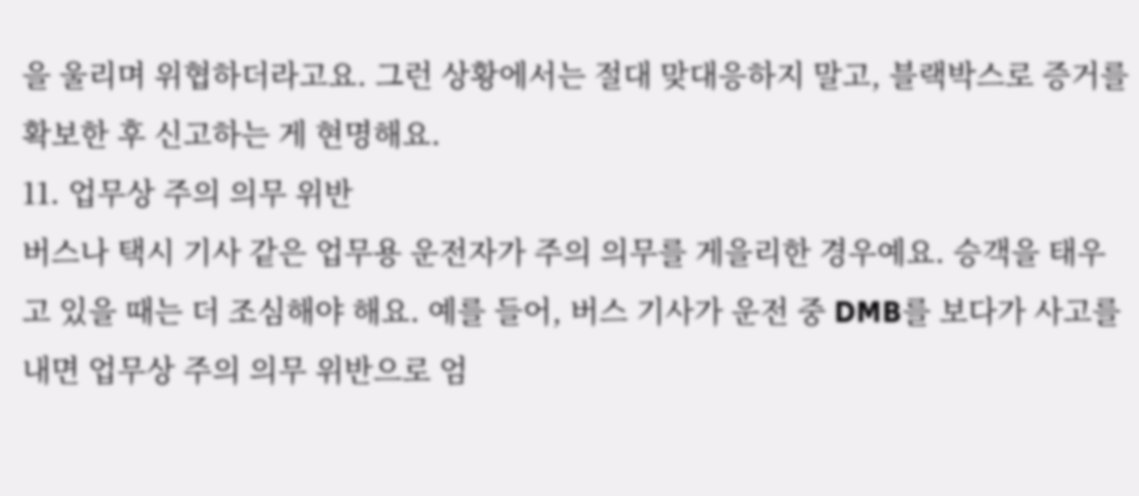을 울리며 위협하더라고요. 그런 상황에서는 절대 맞대응하지 말고, 블랙박스로 증거를 확보한 후 신고하는 게 현명해요.
11. 업무상 주의 의무 위반
버스나 택시 기사 같은 업무용 운전자가 주의 의무를 게을리한 경우예요. 승객을 태우고 있을 때는 더 조심해야 해요. 예를 들어, 버스 기사가 운전 중 DMB를 보다가 사고를 내면 업무상 주의 의무 위반으로 엄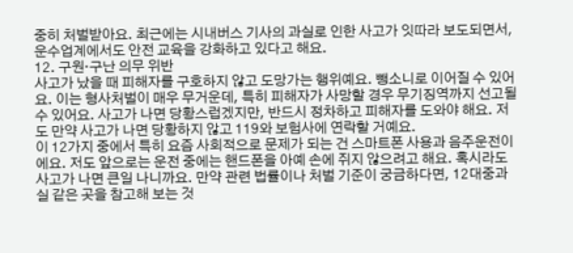중히 처벌받아요. 최근에는 시내버스 기사의 과실로 인한 사고가 잇따라 보도되면서, 운수업계에서도 안전 교육을 강화하고 있다고 해요.
12. 구원·구난 의무 위반
사고가 났을 때 피해자를 구호하지 않고 도망가는 행위예요. 뺑소니로 이어질 수 있어요. 이는 형사처벌이 매우 무거운데, 특히 피해자가 사망할 경우 무기징역까지 선고될 수 있어요. 사고가 나면 당황스럽겠지만, 반드시 정차하고 피해자를 도와야 해요. 저도 만약 사고가 나면 당황하지 않고 119와 보험사에 연락할 거예요.
이 12가지 중에서 특히 요즘 사회적으로 문제가 되는 건 스마트폰 사용과 음주운전이에요. 저도 앞으로는 운전 중에는 핸드폰을 아예 손에 쥐지 않으려고 해요. 혹시라도 사고가 나면 큰일 나니까요. 만약 관련 법률이나 처벌 기준이 궁금하다면, 12대중과실 같은 곳을 참고해 보는 것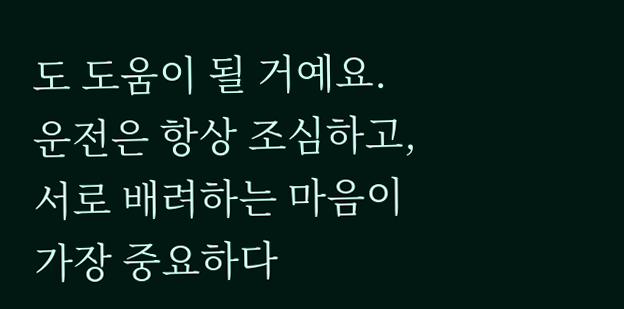도 도움이 될 거예요.
운전은 항상 조심하고, 서로 배려하는 마음이 가장 중요하다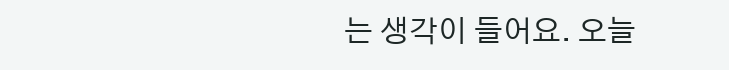는 생각이 들어요. 오늘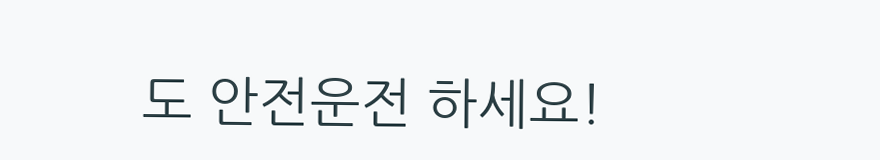도 안전운전 하세요!